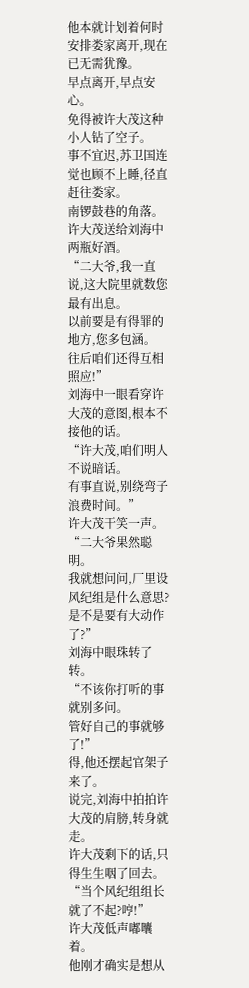他本就计划着何时安排娄家离开,现在已无需犹豫。
早点离开,早点安心。
免得被许大茂这种小人钻了空子。
事不宜迟,苏卫国连觉也顾不上睡,径直赶往娄家。
南锣鼓巷的角落。
许大茂送给刘海中两瓶好酒。
“二大爷,我一直说,这大院里就数您最有出息。
以前要是有得罪的地方,您多包涵。
往后咱们还得互相照应!”
刘海中一眼看穿许大茂的意图,根本不接他的话。
“许大茂,咱们明人不说暗话。
有事直说,别绕弯子浪费时间。”
许大茂干笑一声。
“二大爷果然聪明。
我就想问问,厂里设风纪组是什么意思?是不是要有大动作了?”
刘海中眼珠转了转。
“不该你打听的事就别多问。
管好自己的事就够了!”
得,他还摆起官架子来了。
说完,刘海中拍拍许大茂的肩膀,转身就走。
许大茂剩下的话,只得生生咽了回去。
“当个风纪组组长就了不起?哼!”
许大茂低声嘟囔着。
他刚才确实是想从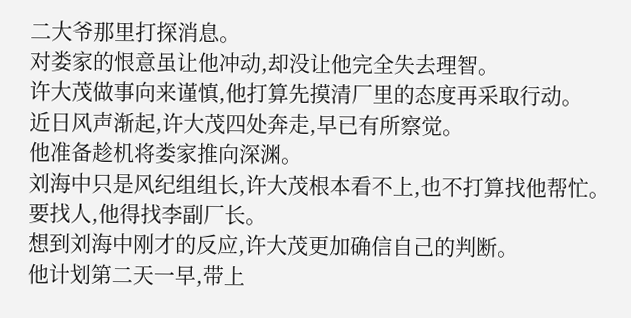二大爷那里打探消息。
对娄家的恨意虽让他冲动,却没让他完全失去理智。
许大茂做事向来谨慎,他打算先摸清厂里的态度再采取行动。
近日风声渐起,许大茂四处奔走,早已有所察觉。
他准备趁机将娄家推向深渊。
刘海中只是风纪组组长,许大茂根本看不上,也不打算找他帮忙。
要找人,他得找李副厂长。
想到刘海中刚才的反应,许大茂更加确信自己的判断。
他计划第二天一早,带上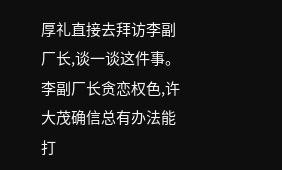厚礼直接去拜访李副厂长,谈一谈这件事。
李副厂长贪恋权色,许大茂确信总有办法能打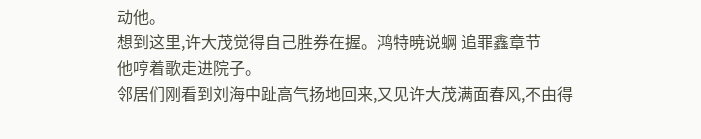动他。
想到这里,许大茂觉得自己胜券在握。鸿特暁说蛧 追罪鑫章节
他哼着歌走进院子。
邻居们刚看到刘海中趾高气扬地回来,又见许大茂满面春风,不由得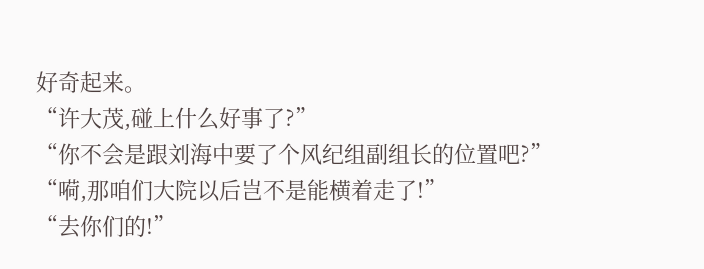好奇起来。
“许大茂,碰上什么好事了?”
“你不会是跟刘海中要了个风纪组副组长的位置吧?”
“嗬,那咱们大院以后岂不是能横着走了!”
“去你们的!”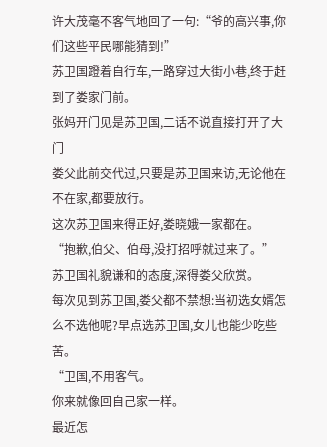许大茂毫不客气地回了一句:“爷的高兴事,你们这些平民哪能猜到!”
苏卫国蹬着自行车,一路穿过大街小巷,终于赶到了娄家门前。
张妈开门见是苏卫国,二话不说直接打开了大门
娄父此前交代过,只要是苏卫国来访,无论他在不在家,都要放行。
这次苏卫国来得正好,娄晓娥一家都在。
“抱歉,伯父、伯母,没打招呼就过来了。”
苏卫国礼貌谦和的态度,深得娄父欣赏。
每次见到苏卫国,娄父都不禁想:当初选女婿怎么不选他呢?早点选苏卫国,女儿也能少吃些苦。
“卫国,不用客气。
你来就像回自己家一样。
最近怎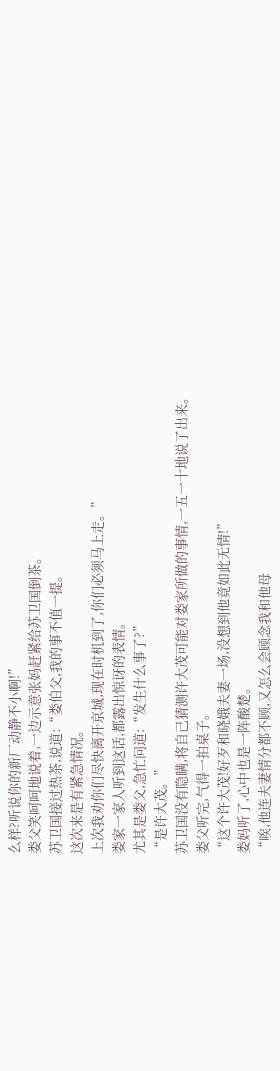么样?听说你的新厂动静不小啊!”
娄父笑呵呵地说着,一边示意张妈赶紧给苏卫国倒茶。
苏卫国接过热茶,说道:“娄伯父,我的事不值一提。
这次来是有紧急情况。
上次我劝你们尽快离开京城,现在时机到了,你们必须马上走。”
娄家一家人听到这话,都露出惊讶的表情。
尤其是娄父,急忙问道:“发生什么事了?”
“是许大茂。”
苏卫国没有隐瞒,将自己猜测许大茂可能对娄家所做的事情,一五一十地说了出来。
娄父听完,气得一拍桌子。
“这个许大茂!好歹和晓娥夫妻一场,没想到他竟如此无情!”
娄妈听了,心中也是一阵酸楚。
“唉,他连夫妻情分都不顾,又怎么会顾念我和他母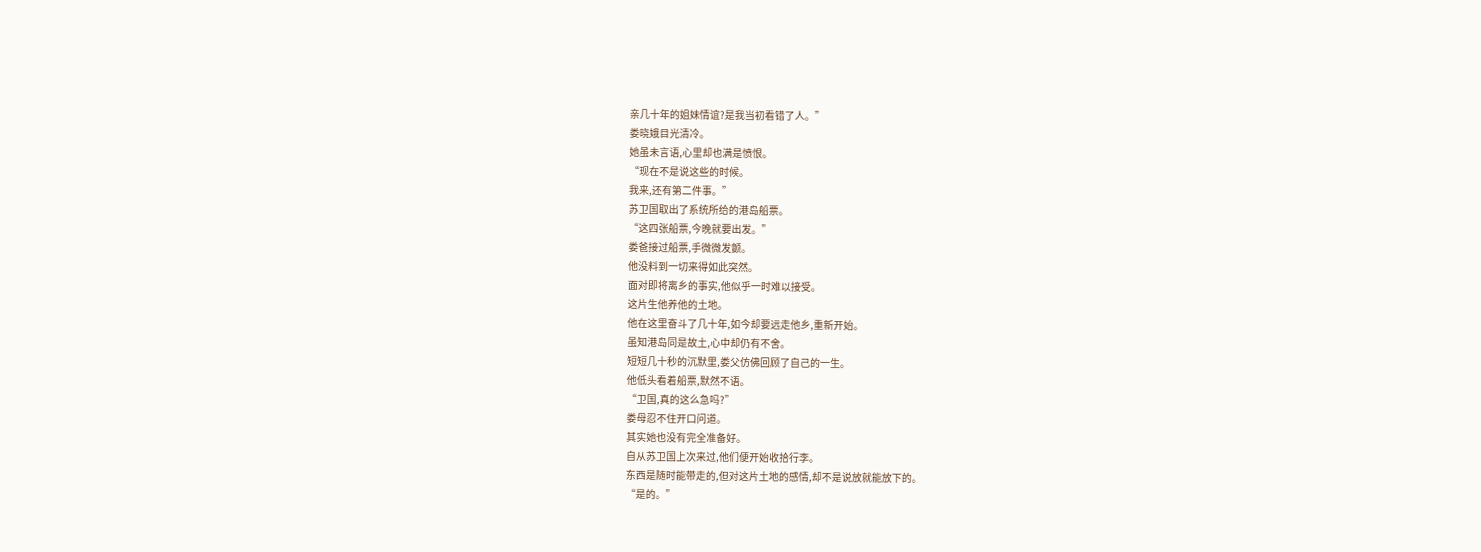亲几十年的姐妹情谊?是我当初看错了人。”
娄晓娥目光清冷。
她虽未言语,心里却也满是愤恨。
“现在不是说这些的时候。
我来,还有第二件事。”
苏卫国取出了系统所给的港岛船票。
“这四张船票,今晚就要出发。”
娄爸接过船票,手微微发颤。
他没料到一切来得如此突然。
面对即将离乡的事实,他似乎一时难以接受。
这片生他养他的土地。
他在这里奋斗了几十年,如今却要远走他乡,重新开始。
虽知港岛同是故土,心中却仍有不舍。
短短几十秒的沉默里,娄父仿佛回顾了自己的一生。
他低头看着船票,默然不语。
“卫国,真的这么急吗?”
娄母忍不住开口问道。
其实她也没有完全准备好。
自从苏卫国上次来过,他们便开始收拾行李。
东西是随时能带走的,但对这片土地的感情,却不是说放就能放下的。
“是的。”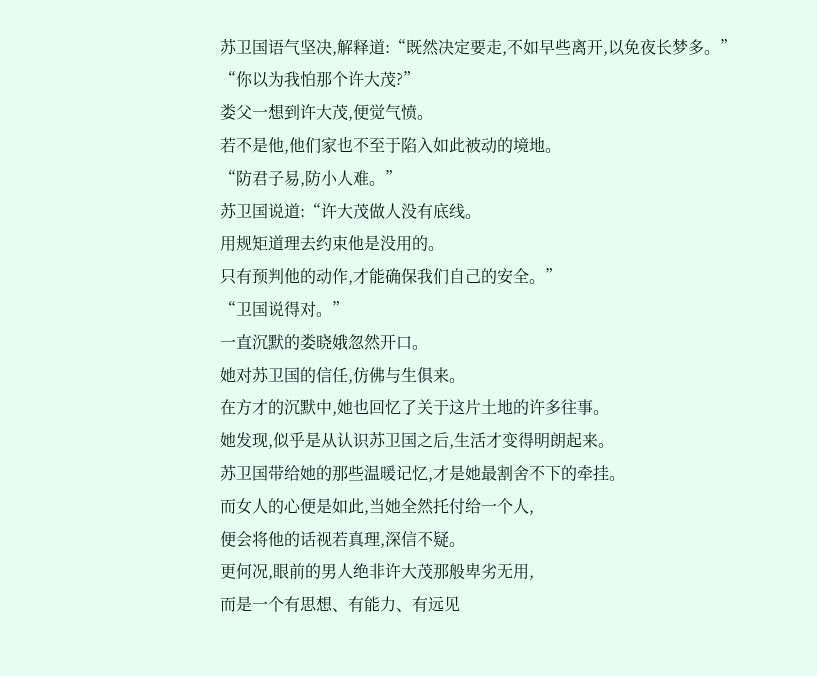苏卫国语气坚决,解释道:“既然决定要走,不如早些离开,以免夜长梦多。”
“你以为我怕那个许大茂?”
娄父一想到许大茂,便觉气愤。
若不是他,他们家也不至于陷入如此被动的境地。
“防君子易,防小人难。”
苏卫国说道:“许大茂做人没有底线。
用规矩道理去约束他是没用的。
只有预判他的动作,才能确保我们自己的安全。”
“卫国说得对。”
一直沉默的娄晓娥忽然开口。
她对苏卫国的信任,仿佛与生俱来。
在方才的沉默中,她也回忆了关于这片土地的许多往事。
她发现,似乎是从认识苏卫国之后,生活才变得明朗起来。
苏卫国带给她的那些温暖记忆,才是她最割舍不下的牵挂。
而女人的心便是如此,当她全然托付给一个人,
便会将他的话视若真理,深信不疑。
更何况,眼前的男人绝非许大茂那般卑劣无用,
而是一个有思想、有能力、有远见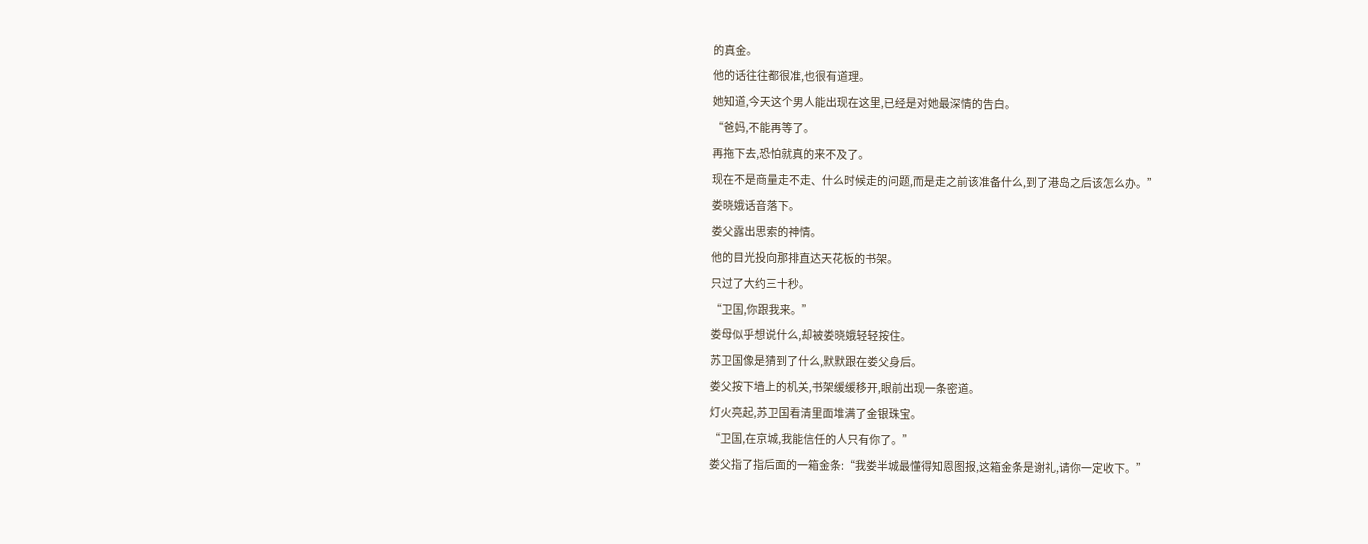的真金。
他的话往往都很准,也很有道理。
她知道,今天这个男人能出现在这里,已经是对她最深情的告白。
“爸妈,不能再等了。
再拖下去,恐怕就真的来不及了。
现在不是商量走不走、什么时候走的问题,而是走之前该准备什么,到了港岛之后该怎么办。”
娄晓娥话音落下。
娄父露出思索的神情。
他的目光投向那排直达天花板的书架。
只过了大约三十秒。
“卫国,你跟我来。”
娄母似乎想说什么,却被娄晓娥轻轻按住。
苏卫国像是猜到了什么,默默跟在娄父身后。
娄父按下墙上的机关,书架缓缓移开,眼前出现一条密道。
灯火亮起,苏卫国看清里面堆满了金银珠宝。
“卫国,在京城,我能信任的人只有你了。”
娄父指了指后面的一箱金条:“我娄半城最懂得知恩图报,这箱金条是谢礼,请你一定收下。”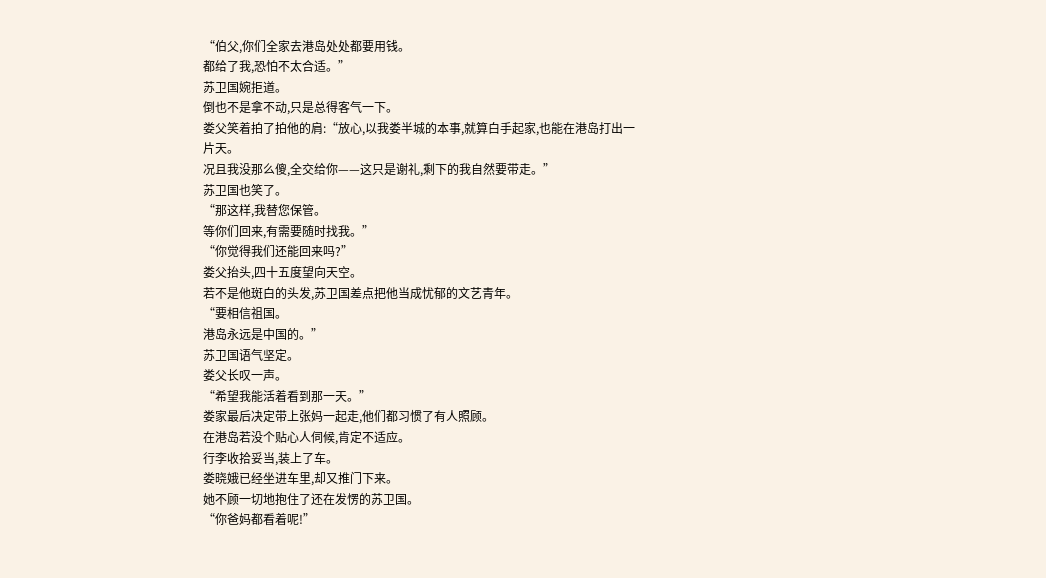“伯父,你们全家去港岛处处都要用钱。
都给了我,恐怕不太合适。”
苏卫国婉拒道。
倒也不是拿不动,只是总得客气一下。
娄父笑着拍了拍他的肩:“放心,以我娄半城的本事,就算白手起家,也能在港岛打出一片天。
况且我没那么傻,全交给你——这只是谢礼,剩下的我自然要带走。”
苏卫国也笑了。
“那这样,我替您保管。
等你们回来,有需要随时找我。”
“你觉得我们还能回来吗?”
娄父抬头,四十五度望向天空。
若不是他斑白的头发,苏卫国差点把他当成忧郁的文艺青年。
“要相信祖国。
港岛永远是中国的。”
苏卫国语气坚定。
娄父长叹一声。
“希望我能活着看到那一天。”
娄家最后决定带上张妈一起走,他们都习惯了有人照顾。
在港岛若没个贴心人伺候,肯定不适应。
行李收拾妥当,装上了车。
娄晓娥已经坐进车里,却又推门下来。
她不顾一切地抱住了还在发愣的苏卫国。
“你爸妈都看着呢!”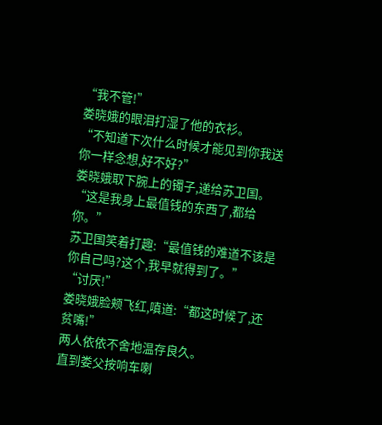“我不管!”
娄晓娥的眼泪打湿了他的衣衫。
“不知道下次什么时候才能见到你我送你一样念想,好不好?”
娄晓娥取下腕上的镯子,递给苏卫国。
“这是我身上最值钱的东西了,都给你。”
苏卫国笑着打趣:“最值钱的难道不该是你自己吗?这个,我早就得到了。”
“讨厌!”
娄晓娥脸颊飞红,嗔道:“都这时候了,还贫嘴!”
两人依依不舍地温存良久。
直到娄父按响车喇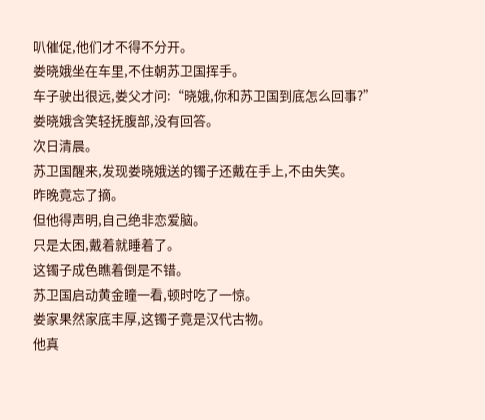叭催促,他们才不得不分开。
娄晓娥坐在车里,不住朝苏卫国挥手。
车子驶出很远,娄父才问:“晓娥,你和苏卫国到底怎么回事?”
娄晓娥含笑轻抚腹部,没有回答。
次日清晨。
苏卫国醒来,发现娄晓娥送的镯子还戴在手上,不由失笑。
昨晚竟忘了摘。
但他得声明,自己绝非恋爱脑。
只是太困,戴着就睡着了。
这镯子成色瞧着倒是不错。
苏卫国启动黄金瞳一看,顿时吃了一惊。
娄家果然家底丰厚,这镯子竟是汉代古物。
他真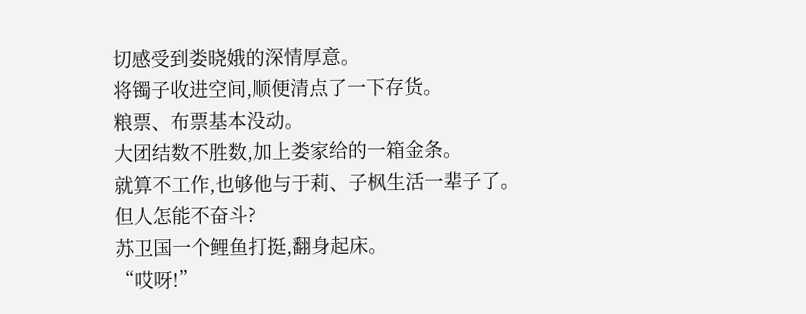切感受到娄晓娥的深情厚意。
将镯子收进空间,顺便清点了一下存货。
粮票、布票基本没动。
大团结数不胜数,加上娄家给的一箱金条。
就算不工作,也够他与于莉、子枫生活一辈子了。
但人怎能不奋斗?
苏卫国一个鲤鱼打挺,翻身起床。
“哎呀!”